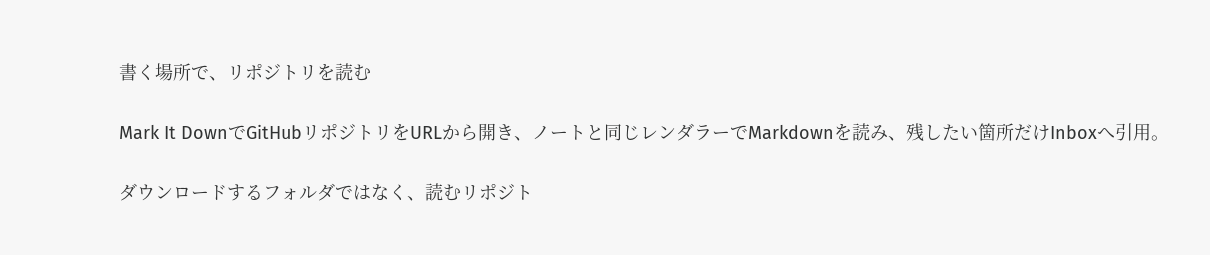書く場所で、リポジトリを読む

Mark It DownでGitHubリポジトリをURLから開き、ノートと同じレンダラーでMarkdownを読み、残したい箇所だけInboxへ引用。

ダウンロードするフォルダではなく、読むリポジト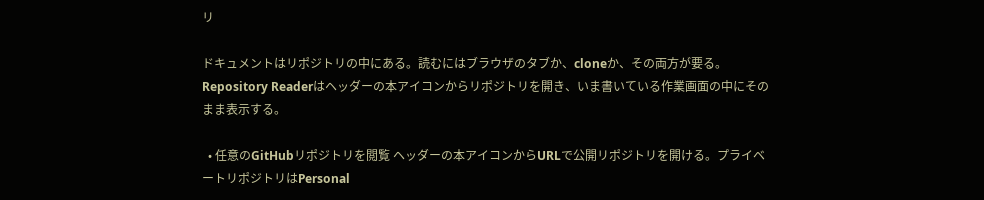リ

ドキュメントはリポジトリの中にある。読むにはブラウザのタブか、cloneか、その両方が要る。Repository Readerはヘッダーの本アイコンからリポジトリを開き、いま書いている作業画面の中にそのまま表示する。

  • 任意のGitHubリポジトリを閲覧 ヘッダーの本アイコンからURLで公開リポジトリを開ける。プライベートリポジトリはPersonal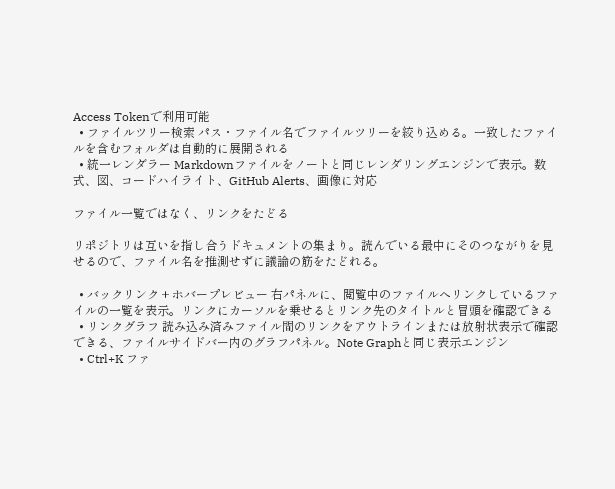Access Tokenで利用可能
  • ファイルツリー検索 パス・ファイル名でファイルツリーを絞り込める。一致したファイルを含むフォルダは自動的に展開される
  • 統一レンダラー Markdownファイルをノートと同じレンダリングエンジンで表示。数式、図、コードハイライト、GitHub Alerts、画像に対応

ファイル一覧ではなく、リンクをたどる

リポジトリは互いを指し合うドキュメントの集まり。読んでいる最中にそのつながりを見せるので、ファイル名を推測せずに議論の筋をたどれる。

  • バックリンク + ホバープレビュー 右パネルに、閲覧中のファイルへリンクしているファイルの一覧を表示。リンクにカーソルを乗せるとリンク先のタイトルと冒頭を確認できる
  • リンクグラフ 読み込み済みファイル間のリンクをアウトラインまたは放射状表示で確認できる、ファイルサイドバー内のグラフパネル。Note Graphと同じ表示エンジン
  • Ctrl+K ファ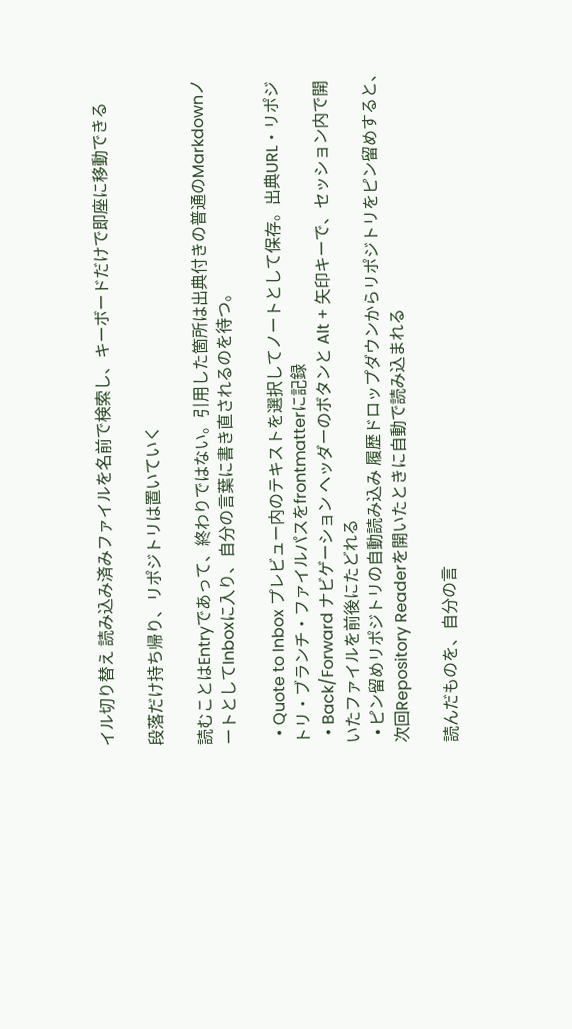イル切り替え 読み込み済みファイルを名前で検索し、キーボードだけで即座に移動できる

段落だけ持ち帰り、リポジトリは置いていく

読むことはEntryであって、終わりではない。引用した箇所は出典付きの普通のMarkdownノートとしてInboxに入り、自分の言葉に書き直されるのを待つ。

  • Quote to Inbox プレビュー内のテキストを選択してノートとして保存。出典URL・リポジトリ・ブランチ・ファイルパスをfrontmatterに記録
  • Back/Forward ナビゲーション ヘッダーのボタンと Alt + 矢印キーで、セッション内で開いたファイルを前後にたどれる
  • ピン留めリポジトリの自動読み込み 履歴ドロップダウンからリポジトリをピン留めすると、次回Repository Readerを開いたときに自動で読み込まれる

読んだものを、自分の言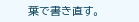葉で書き直す。